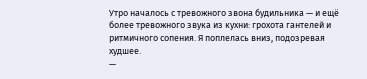Утро началось с тревожного звона будильника — и ещё более тревожного звука из кухни: грохота гантелей и ритмичного сопения. Я поплелась вниз, подозревая худшее.
—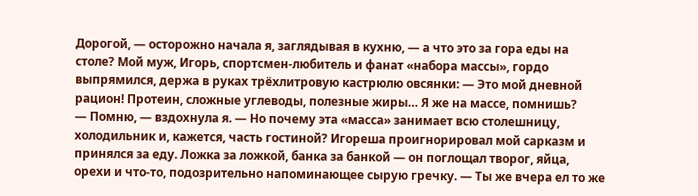Дорогой, — осторожно начала я, заглядывая в кухню, — а что это за гора еды на столе? Мой муж, Игорь, спортсмен‑любитель и фанат «набора массы», гордо выпрямился, держа в руках трёхлитровую кастрюлю овсянки: — Это мой дневной рацион! Протеин, сложные углеводы, полезные жиры… Я же на массе, помнишь?
— Помню, — вздохнула я. — Но почему эта «масса» занимает всю столешницу, холодильник и, кажется, часть гостиной? Игореша проигнорировал мой сарказм и принялся за еду. Ложка за ложкой, банка за банкой — он поглощал творог, яйца, орехи и что‑то, подозрительно напоминающее сырую гречку. — Ты же вчера ел то же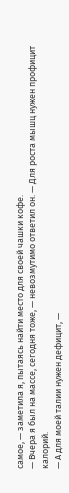самое, — заметила я, пытаясь найти место для своей чашки кофе.
— Вчера я был на массе, сегодня тоже, — невозмутимо ответил он. — Для роста мышц нужен профицит калорий.
— А для моей талии нужен дефицит, —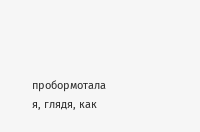пробормотала я, глядя, как